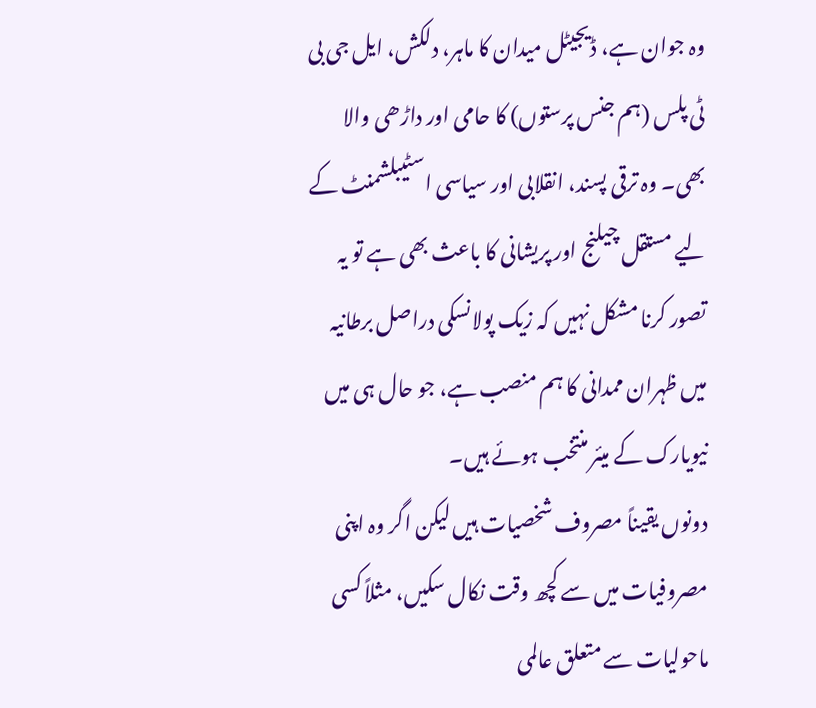وہ جوان ہے، ڈیجیٹل میدان کا ماہر، دلکش، ایل جی بی ٹی پلس (ہم جنس پرستوں) کا حامی اور داڑھی والا بھی۔ وہ ترقی پسند، انقلابی اور سیاسی اسٹیبلشمنٹ کے لیے مستقل چیلنج اور پریشانی کا باعث بھی ہے تو یہ تصور کرنا مشکل نہیں کہ زیک پولانسکی دراصل برطانیہ میں ظہران ممدانی کا ہم منصب ہے، جو حال ہی میں نیویارک کے میئر منتخب ہوئے ہیں۔
دونوں یقیناً مصروف شخصیات ہیں لیکن اگر وہ اپنی مصروفیات میں سے کچھ وقت نکال سکیں، مثلاً کسی ماحولیات سے متعلق عالمی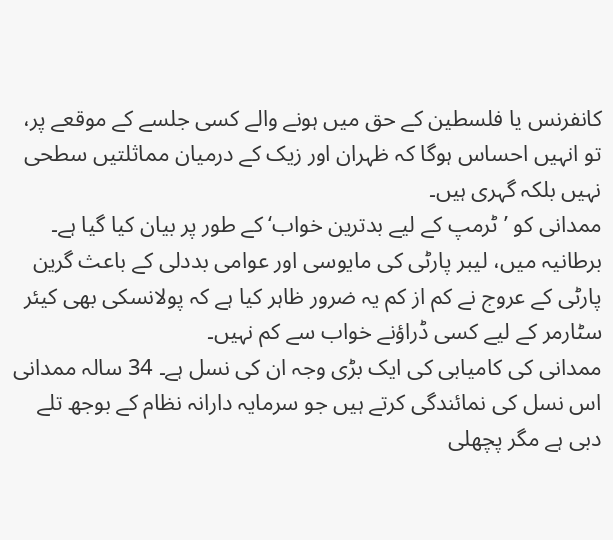کانفرنس یا فلسطین کے حق میں ہونے والے کسی جلسے کے موقعے پر، تو انہیں احساس ہوگا کہ ظہران اور زیک کے درمیان مماثلتیں سطحی نہیں بلکہ گہری ہیں۔
ممدانی کو ’ٹرمپ کے لیے بدترین خواب‘ کے طور پر بیان کیا گیا ہے۔ برطانیہ میں، لیبر پارٹی کی مایوسی اور عوامی بددلی کے باعث گرین پارٹی کے عروج نے کم از کم یہ ضرور ظاہر کیا ہے کہ پولانسکی بھی کیئر سٹارمر کے لیے کسی ڈراؤنے خواب سے کم نہیں۔
ممدانی کی کامیابی کی ایک بڑی وجہ ان کی نسل ہے۔ 34 سالہ ممدانی اس نسل کی نمائندگی کرتے ہیں جو سرمایہ دارانہ نظام کے بوجھ تلے دبی ہے مگر پچھلی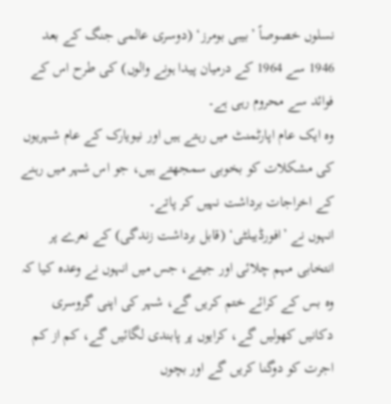نسلوں خصوصاً ’بیبی بومرز‘ (دوسری عالمی جنگ کے بعد 1946 سے 1964 کے درمیان پیدا ہونے والوں) کی طرح اس کے فوائد سے محروم رہی ہے۔
وہ ایک عام اپارٹمنٹ میں رہتے ہیں اور نیویارک کے عام شہریوں کی مشکلات کو بخوبی سمجھتے ہیں، جو اس شہر میں رہنے کے اخراجات برداشت نہیں کر پاتے۔
انہوں نے ’افورڈیبلٹی‘ (قابل برداشت زندگی) کے نعرے پر انتخابی مہم چلائی اور جیتے، جس میں انہوں نے وعدہ کیا کہ وہ بس کے کرائے ختم کریں گے، شہر کی اپنی گروسری دکانیں کھولیں گے، کرایوں پر پابندی لگائیں گے، کم از کم اجرت کو دوگنا کریں گے اور بچوں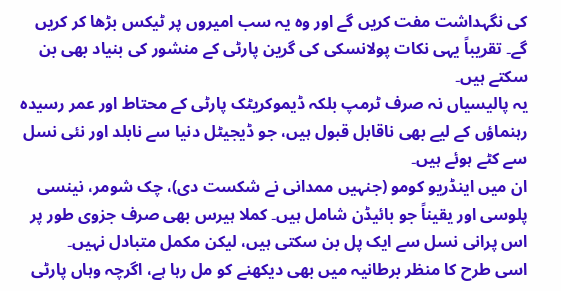کی نگہداشت مفت کریں گے اور وہ یہ سب امیروں پر ٹیکس بڑھا کر کریں گے۔ تقریباً یہی نکات پولانسکی کی گرین پارٹی کے منشور کی بنیاد بھی بن سکتے ہیں۔
یہ پالیسیاں نہ صرف ٹرمپ بلکہ ڈیموکریٹک پارٹی کے محتاط اور عمر رسیدہ رہنماؤں کے لیے بھی ناقابل قبول ہیں، جو ڈیجیٹل دنیا سے نابلد اور نئی نسل سے کٹے ہوئے ہیں۔
ان میں اینڈریو کومو (جنہیں ممدانی نے شکست دی)، چک شومر، نینسی پلوسی اور یقیناً جو بائیڈن شامل ہیں۔ کملا ہیرس بھی صرف جزوی طور پر اس پرانی نسل سے ایک پل بن سکتی ہیں، لیکن مکمل متبادل نہیں۔
اسی طرح کا منظر برطانیہ میں بھی دیکھنے کو مل رہا ہے، اگرچہ وہاں پارٹی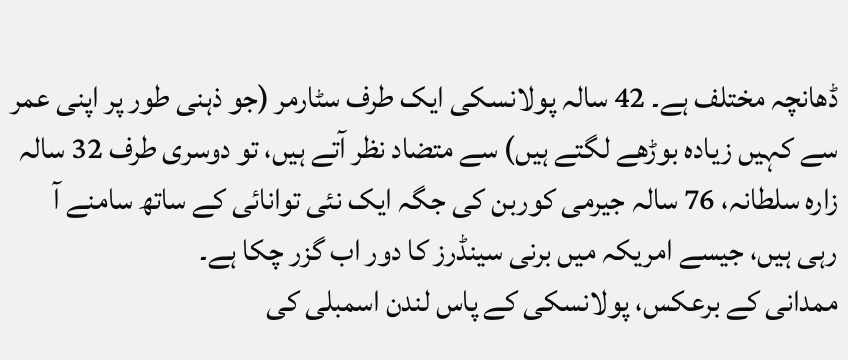ڈھانچہ مختلف ہے۔ 42 سالہ پولانسکی ایک طرف سٹارمر (جو ذہنی طور پر اپنی عمر سے کہیں زیادہ بوڑھے لگتے ہیں) سے متضاد نظر آتے ہیں، تو دوسری طرف 32 سالہ زارہ سلطانہ، 76 سالہ جیرمی کوربن کی جگہ ایک نئی توانائی کے ساتھ سامنے آ رہی ہیں، جیسے امریکہ میں برنی سینڈرز کا دور اب گزر چکا ہے۔
ممدانی کے برعکس، پولانسکی کے پاس لندن اسمبلی کی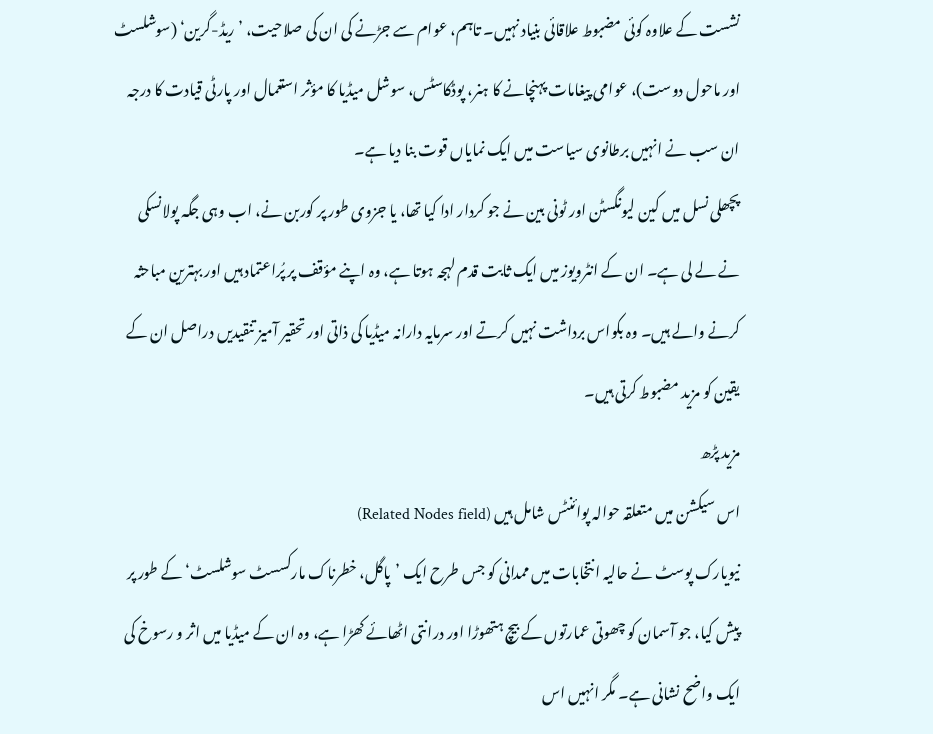نشست کے علاوہ کوئی مضبوط علاقائی بنیاد نہیں۔ تاہم، عوام سے جڑنے کی ان کی صلاحیت، ’ریڈ-گرین‘ (سوشلسٹ اور ماحول دوست)، عوامی پیغامات پہنچانے کا ہنر، پوڈکاسٹس، سوشل میڈیا کا مؤثر استعمال اور پارٹی قیادت کا درجہ ان سب نے انہیں برطانوی سیاست میں ایک نمایاں قوت بنا دیا ہے۔
پچھلی نسل میں کین لیونگسٹن اور ٹونی بین نے جو کردار ادا کیا تھا، یا جزوی طور پر کوربن نے، اب وہی جگہ پولانسکی نے لے لی ہے۔ ان کے انٹرویوز میں ایک ثابت قدم لہجہ ہوتا ہے، وہ اپنے مؤقف پر پُراعتماد ہیں اور بہترین مباحثہ کرنے والے ہیں۔ وہ بکواس برداشت نہیں کرتے اور سرمایہ دارانہ میڈیا کی ذاتی اور تحقیر آمیز تنقیدیں دراصل ان کے یقین کو مزید مضبوط کرتی ہیں۔
مزید پڑھ
اس سیکشن میں متعلقہ حوالہ پوائنٹس شامل ہیں (Related Nodes field)
نیویارک پوسٹ نے حالیہ انتخابات میں ممدانی کو جس طرح ایک ’پاگل، خطرناک مارکسسٹ سوشلسٹ‘ کے طور پر پیش کیا، جو آسمان کو چھوتی عمارتوں کے بیچ ہتھوڑا اور درانتی اٹھائے کھڑا ہے، وہ ان کے میڈیا میں اثر و رسوخ کی ایک واضح نشانی ہے۔ مگر انہیں اس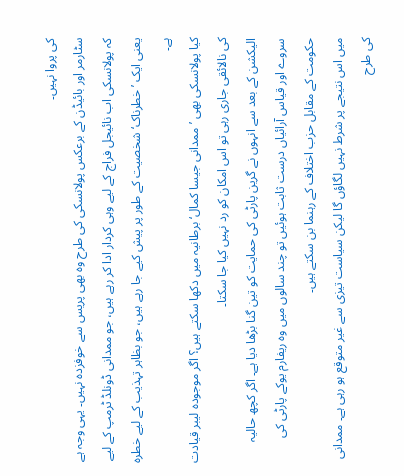کی پروا نہیں۔
سٹارمر اور بائیڈن کے برعکس پولانسکی کی طرح وہ بھی پریس سے خوفزدہ نہیں۔ یہی وجہ ہے کہ پولانسکی اب نائیجل فراج کے لیے وہی کردار ادا کر رہے ہیں، جو ممدانی ڈونلڈ ٹرمپ کے لیے یعنی ایک ’خطرناک‘ شخصیت کے طور پر پیش کیے جا رہے ہیں، جو بظاہر تہذیب کے لیے خطرہ ہے۔
کیا پولانسکی بھی ’ممدانی جیسا کمال‘ برطانیہ میں دکھا سکتے ہیں؟ اگر موجودہ لیبر قیادت کی نالائقی جاری رہی تو اس امکان کو رد نہیں کیا جا سکتا۔
الیکشن کے بعد سے انہوں نے گرین پارٹی کی حمایت کو تین گنا بڑھا دیا ہے۔ اگر کچھ حالیہ سروے اور قیاس آرائیاں درست ثابت ہوئیں تو چند سالوں میں وہ ریفارم یوکے پارٹی کی حکومت کے مقابل حزب اختلاف کے رہنما بن سکتے ہیں۔
میں اس نتیجے پر شرط نہیں لگاؤں گا لیکن سیاست تیزی سے غیر متوقع ہو رہی ہے۔ ممدانی کی طرح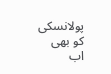پولانسکی کو بھی اب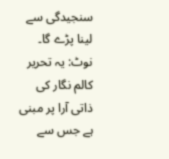سنجیدگی سے لینا پڑے گا۔
نوٹ: یہ تحریر کالم نگار کی ذاتی آرا پر مبنی ہے جس سے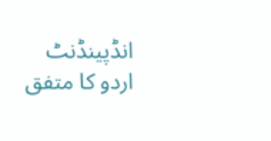انڈپینڈنٹ اردو کا متفق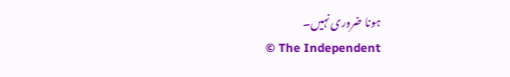ہونا ضروری نہیں۔
© The Independent